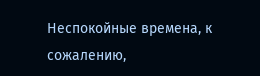Неспокойные времена, к сожалению,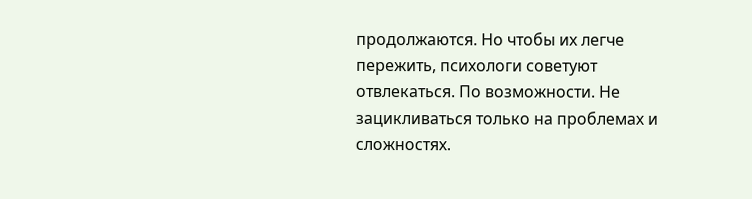продолжаются. Но чтобы их легче пережить, психологи советуют отвлекаться. По возможности. Не зацикливаться только на проблемах и сложностях.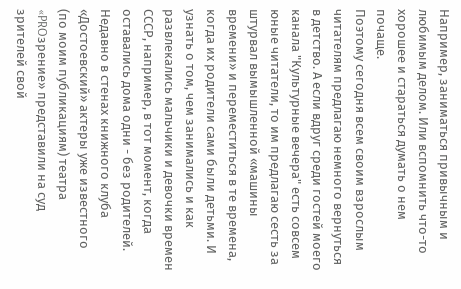Например, заниматься привычным и любимым делом. Или вспомнить что-то хорошее и стараться думать о нем почаще.
Поэтому сегодня всем своим взрослым читателям предлагаю немного вернуться в детство. А если вдруг среди гостей моего канала "Культурные вечера" есть совсем юные читатели, то им предлагаю сесть за штурвал вымышленной «машины времени» и переместиться в те времена, когда их родители сами были детьми. И узнать о том, чем занимались и как развлекались мальчики и девочки времен СССР, например, в тот момент, когда оставались дома одни - без родителей.
Недавно в стенах книжного клуба «Достоевский» актеры уже известного (по моим публикациям) театра «PROзрение» представили на суд зрителей свой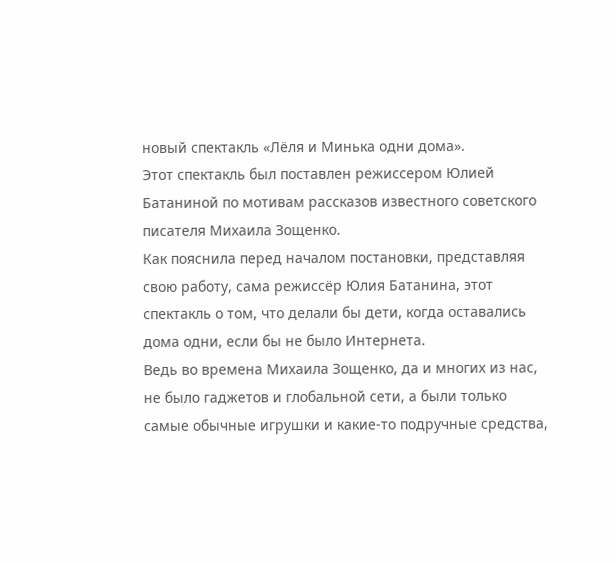новый спектакль «Лёля и Минька одни дома».
Этот спектакль был поставлен режиссером Юлией Батаниной по мотивам рассказов известного советского писателя Михаила Зощенко.
Как пояснила перед началом постановки, представляя свою работу, сама режиссёр Юлия Батанина, этот спектакль о том, что делали бы дети, когда оставались дома одни, если бы не было Интернета.
Ведь во времена Михаила Зощенко, да и многих из нас, не было гаджетов и глобальной сети, а были только самые обычные игрушки и какие-то подручные средства,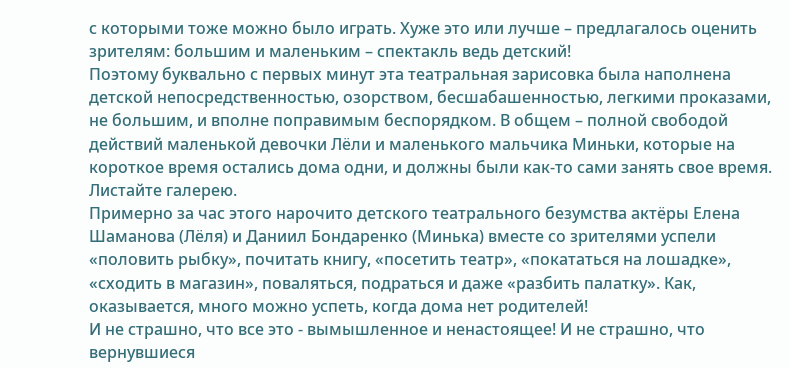с которыми тоже можно было играть. Хуже это или лучше – предлагалось оценить зрителям: большим и маленьким – спектакль ведь детский!
Поэтому буквально с первых минут эта театральная зарисовка была наполнена детской непосредственностью, озорством, бесшабашенностью, легкими проказами, не большим, и вполне поправимым беспорядком. В общем – полной свободой действий маленькой девочки Лёли и маленького мальчика Миньки, которые на короткое время остались дома одни, и должны были как-то сами занять свое время.
Листайте галерею.
Примерно за час этого нарочито детского театрального безумства актёры Елена Шаманова (Лёля) и Даниил Бондаренко (Минька) вместе со зрителями успели «половить рыбку», почитать книгу, «посетить театр», «покататься на лошадке», «сходить в магазин», поваляться, подраться и даже «разбить палатку». Как, оказывается, много можно успеть, когда дома нет родителей!
И не страшно, что все это - вымышленное и ненастоящее! И не страшно, что вернувшиеся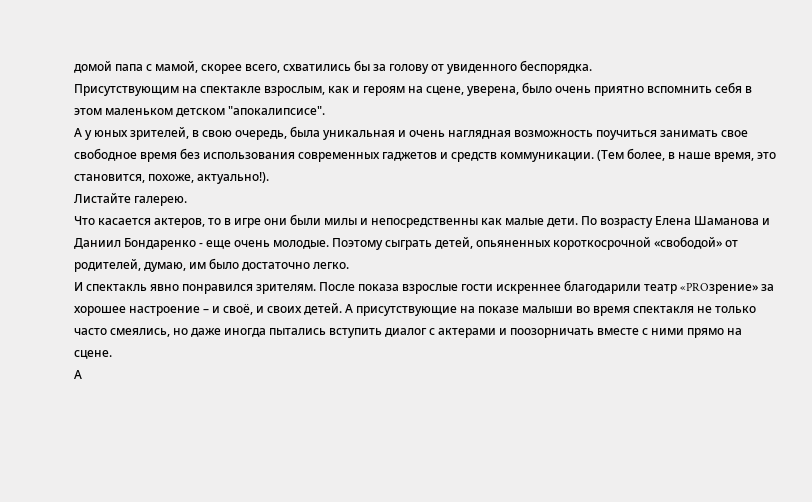домой папа с мамой, скорее всего, схватились бы за голову от увиденного беспорядка.
Присутствующим на спектакле взрослым, как и героям на сцене, уверена, было очень приятно вспомнить себя в этом маленьком детском "апокалипсисе".
А у юных зрителей, в свою очередь, была уникальная и очень наглядная возможность поучиться занимать свое свободное время без использования современных гаджетов и средств коммуникации. (Тем более, в наше время, это становится, похоже, актуально!).
Листайте галерею.
Что касается актеров, то в игре они были милы и непосредственны как малые дети. По возрасту Елена Шаманова и Даниил Бондаренко - еще очень молодые. Поэтому сыграть детей, опьяненных короткосрочной «свободой» от родителей, думаю, им было достаточно легко.
И спектакль явно понравился зрителям. После показа взрослые гости искреннее благодарили театр «PROзрение» за хорошее настроение – и своё, и своих детей. А присутствующие на показе малыши во время спектакля не только часто смеялись, но даже иногда пытались вступить диалог с актерами и поозорничать вместе с ними прямо на сцене.
А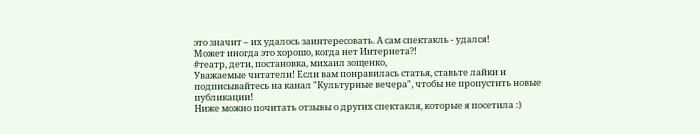это значит – их удалось заинтересовать. А сам спектакль - удался!
Может иногда это хорошо, когда нет Интернета?!
#театр, дети, постановка, михаил зощенко,
Уважаемые читатели! Если вам понравилась статья, ставьте лайки и подписывайтесь на канал "Культурные вечера", чтобы не пропустить новые публикации!
Ниже можно почитать отзывы о других спектакля, которые я посетила :)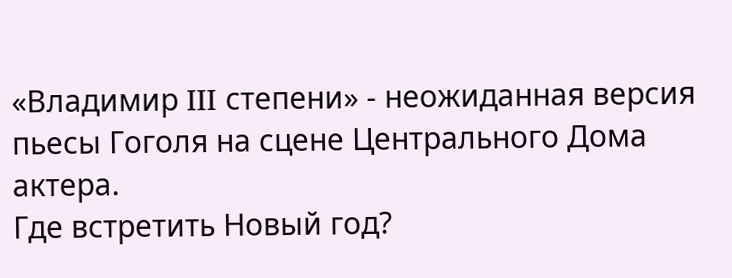«Владимир III степени» - неожиданная версия пьесы Гоголя на сцене Центрального Дома актера.
Где встретить Новый год?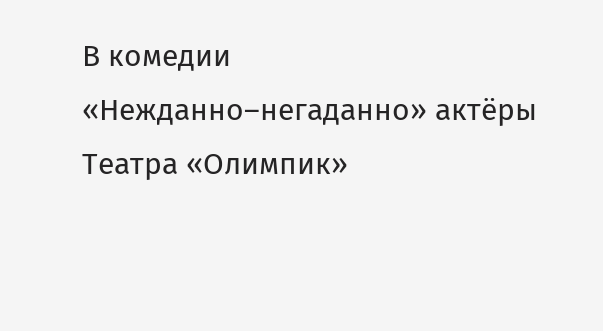В комедии «Нежданно–негаданно» актёры Театра «Олимпик»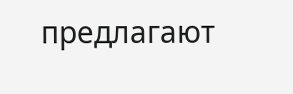предлагают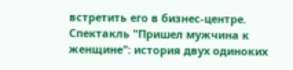встретить его в бизнес-центре.
Спектакль "Пришел мужчина к женщине": история двух одиноких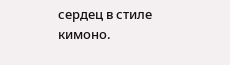сердец в стиле кимоно.